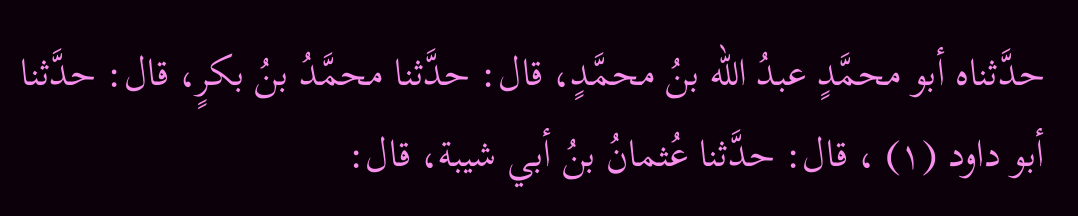حدَّثناه أبو محمَّدٍ عبدُ الله بنُ محمَّدٍ، قال: حدَّثنا محمَّدُ بنُ بكرٍ، قال: حدَّثنا أبو داود (١) ، قال: حدَّثنا عُثمانُ بنُ أبي شيبة، قال: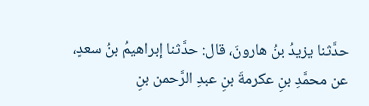حدَّثنا يزيدُ بنُ هارونَ، قال: حدَّثنا إبراهيمُ بنُ سعدٍ، عن محمَّدِ بنِ عكرمةَ بنِ عبدِ الرَّحمن بنِ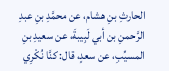الحارثِ بنِ هشام، عن محمَّدِ بنِ عبدِ الرَّحمنِ بن أبي لَبِيبةَ، عن سعيدِ بنِ المسيِّبِ، عن سعدٍ، قال: كنَّا نُكْرِي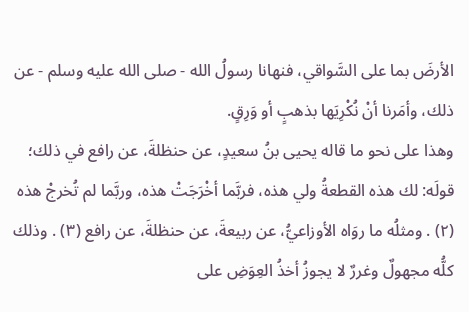الأرضَ بما على السَّواقي، فنهانا رسولُ الله - صلى الله عليه وسلم - عن ذلك، وأمَرنا أنْ نُكْرِيَها بذهبٍ أو وَرِقٍ.
وهذا على نحو ما قاله يحيى بنُ سعيدٍ، عن حنظلةَ، عن رافع في ذلك؛ قولَه: لك هذه القطعةُ ولي هذه، فربَّما أخْرَجَتْ هذه، وربَّما لم تُخرجْ هذه (٢) . ومثلُه ما روَاه الأوزاعيُّ، عن ربيعةَ، عن حنظلةَ، عن رافع (٣) . وذلك كلُّه مجهولٌ وغررٌ لا يجوزُ أخذُ العِوَضِ على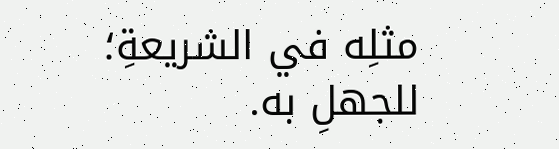مثلِه في الشريعةِ؛ للجهلِ به.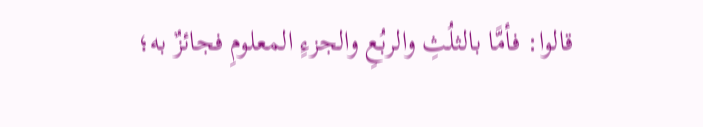قالوا: فأمَّا بالثلُثِ والربُعِ والجزءِ المعلومِ فجائزٌ به؛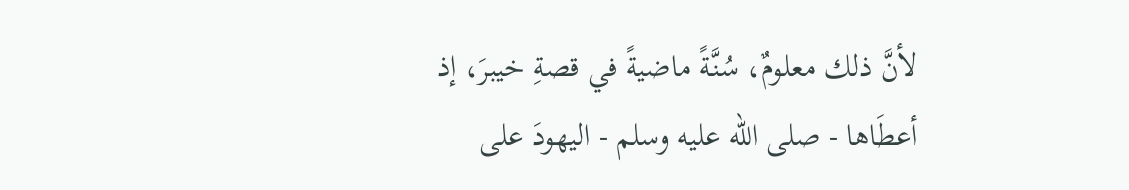لأنَّ ذلك معلومٌ، سُنَّةً ماضيةً في قصةِ خيبرَ، إذ أعطَاها - صلى الله عليه وسلم - اليهودَ على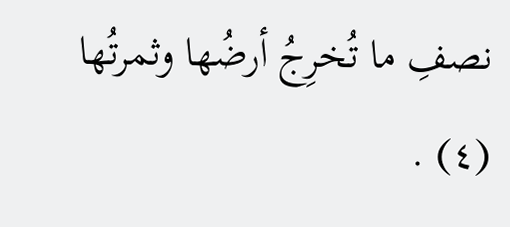نصفِ ما تُخرِجُ أرضُها وثمرتُها (٤) .